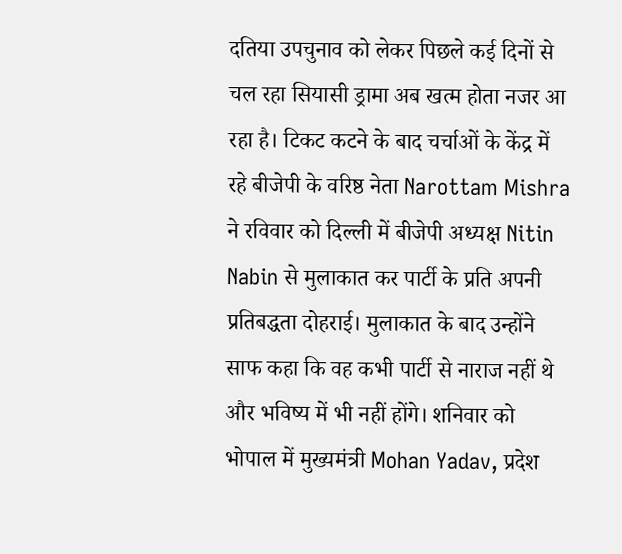दतिया उपचुनाव को लेकर पिछले कई दिनों से चल रहा सियासी ड्रामा अब खत्म होता नजर आ रहा है। टिकट कटने के बाद चर्चाओं के केंद्र में रहे बीजेपी के वरिष्ठ नेता Narottam Mishra ने रविवार को दिल्ली में बीजेपी अध्यक्ष Nitin Nabin से मुलाकात कर पार्टी के प्रति अपनी प्रतिबद्धता दोहराई। मुलाकात के बाद उन्होंने साफ कहा कि वह कभी पार्टी से नाराज नहीं थे और भविष्य में भी नहीं होंगे। शनिवार को भोपाल में मुख्यमंत्री Mohan Yadav, प्रदेश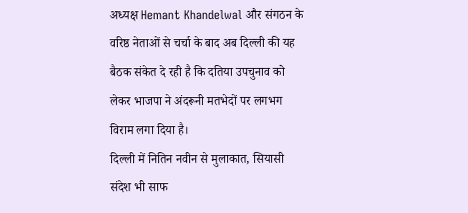अध्यक्ष Hemant Khandelwal और संगठन के वरिष्ठ नेताओं से चर्चा के बाद अब दिल्ली की यह बैठक संकेत दे रही है कि दतिया उपचुनाव को लेकर भाजपा ने अंदरूनी मतभेदों पर लगभग विराम लगा दिया है।
दिल्ली में नितिन नवीन से मुलाकात, सियासी संदेश भी साफ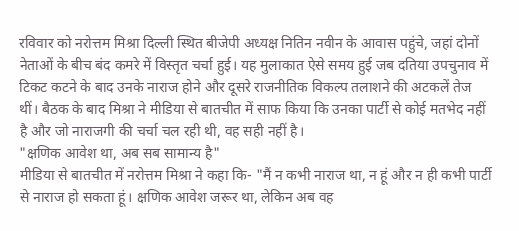रविवार को नरोत्तम मिश्रा दिल्ली स्थित बीजेपी अध्यक्ष नितिन नवीन के आवास पहुंचे, जहां दोनों नेताओं के बीच बंद कमरे में विस्तृत चर्चा हुई। यह मुलाकात ऐसे समय हुई जब दतिया उपचुनाव में टिकट कटने के बाद उनके नाराज होने और दूसरे राजनीतिक विकल्प तलाशने की अटकलें तेज थीं। बैठक के बाद मिश्रा ने मीडिया से बातचीत में साफ किया कि उनका पार्टी से कोई मतभेद नहीं है और जो नाराजगी की चर्चा चल रही थी, वह सही नहीं है।
"क्षणिक आवेश था, अब सब सामान्य है"
मीडिया से बातचीत में नरोत्तम मिश्रा ने कहा कि- "मैं न कभी नाराज था, न हूं और न ही कभी पार्टी से नाराज हो सकता हूं। क्षणिक आवेश जरूर था, लेकिन अब वह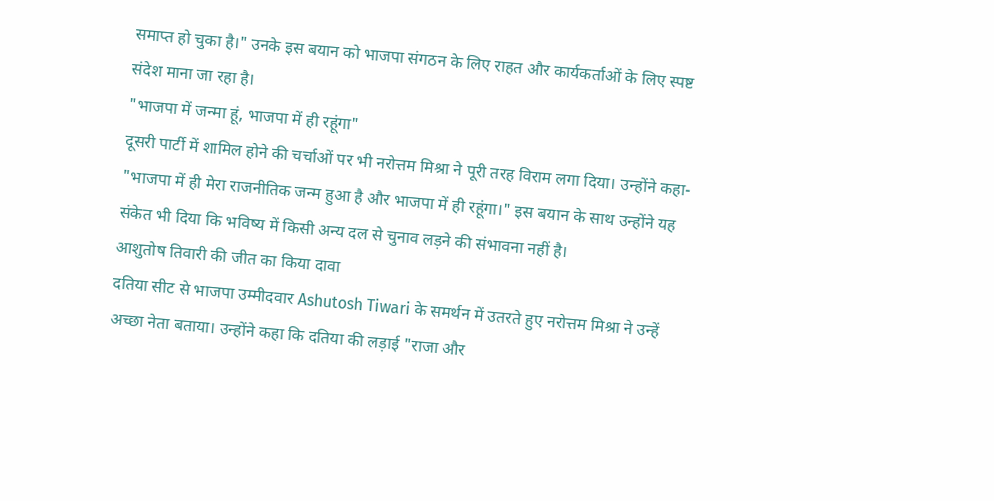समाप्त हो चुका है।" उनके इस बयान को भाजपा संगठन के लिए राहत और कार्यकर्ताओं के लिए स्पष्ट संदेश माना जा रहा है।
"भाजपा में जन्मा हूं, भाजपा में ही रहूंगा"
दूसरी पार्टी में शामिल होने की चर्चाओं पर भी नरोत्तम मिश्रा ने पूरी तरह विराम लगा दिया। उन्होंने कहा- "भाजपा में ही मेरा राजनीतिक जन्म हुआ है और भाजपा में ही रहूंगा।" इस बयान के साथ उन्होंने यह संकेत भी दिया कि भविष्य में किसी अन्य दल से चुनाव लड़ने की संभावना नहीं है।
आशुतोष तिवारी की जीत का किया दावा
दतिया सीट से भाजपा उम्मीदवार Ashutosh Tiwari के समर्थन में उतरते हुए नरोत्तम मिश्रा ने उन्हें अच्छा नेता बताया। उन्होंने कहा कि दतिया की लड़ाई "राजा और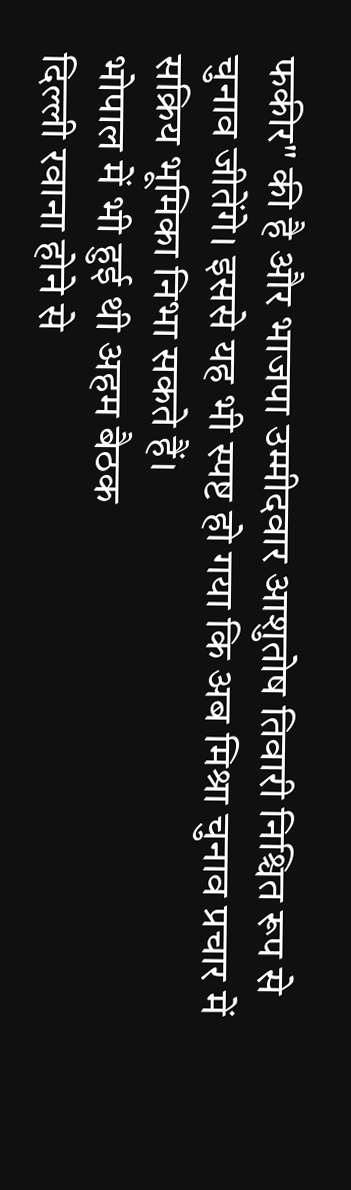फकीर" की है और भाजपा उम्मीदवार आशुतोष तिवारी निश्चित रूप से चुनाव जीतेंगे। इससे यह भी स्पष्ट हो गया कि अब मिश्रा चुनाव प्रचार में सक्रिय भूमिका निभा सकते हैं।
भोपाल में भी हुई थी अहम बैठक
दिल्ली रवाना होने से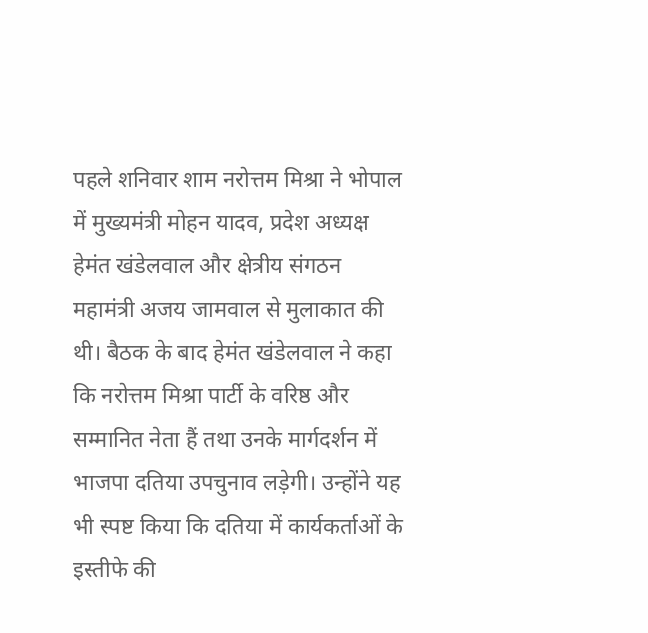पहले शनिवार शाम नरोत्तम मिश्रा ने भोपाल में मुख्यमंत्री मोहन यादव, प्रदेश अध्यक्ष हेमंत खंडेलवाल और क्षेत्रीय संगठन महामंत्री अजय जामवाल से मुलाकात की थी। बैठक के बाद हेमंत खंडेलवाल ने कहा कि नरोत्तम मिश्रा पार्टी के वरिष्ठ और सम्मानित नेता हैं तथा उनके मार्गदर्शन में भाजपा दतिया उपचुनाव लड़ेगी। उन्होंने यह भी स्पष्ट किया कि दतिया में कार्यकर्ताओं के इस्तीफे की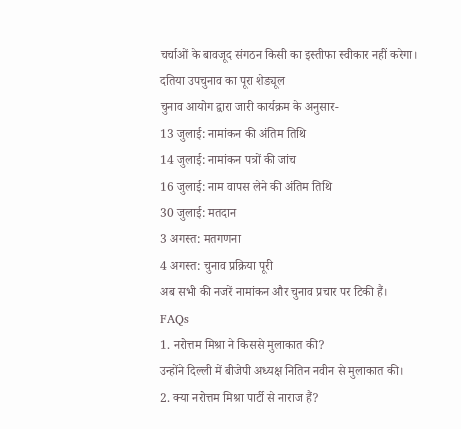चर्चाओं के बावजूद संगठन किसी का इस्तीफा स्वीकार नहीं करेगा।
दतिया उपचुनाव का पूरा शेड्यूल
चुनाव आयोग द्वारा जारी कार्यक्रम के अनुसार-
13 जुलाई: नामांकन की अंतिम तिथि
14 जुलाई: नामांकन पत्रों की जांच
16 जुलाई: नाम वापस लेने की अंतिम तिथि
30 जुलाई: मतदान
3 अगस्त: मतगणना
4 अगस्त: चुनाव प्रक्रिया पूरी
अब सभी की नजरें नामांकन और चुनाव प्रचार पर टिकी हैं।
FAQs
1. नरोत्तम मिश्रा ने किससे मुलाकात की?
उन्होंने दिल्ली में बीजेपी अध्यक्ष नितिन नवीन से मुलाकात की।
2. क्या नरोत्तम मिश्रा पार्टी से नाराज हैं?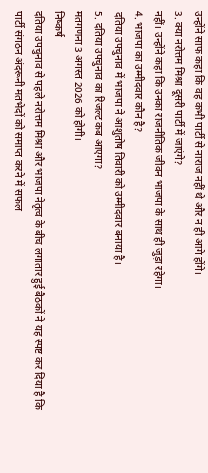उन्होंने साफ कहा कि वह कभी पार्टी से नाराज नहीं थे और न ही आगे होंगे।
3. क्या नरोत्तम मिश्रा दूसरी पार्टी में जाएंगे?
नहीं। उन्होंने कहा कि उनका राजनीतिक जीवन भाजपा के साथ ही जुड़ा रहेगा।
4. भाजपा का उम्मीदवार कौन है?
दतिया उपचुनाव में भाजपा ने आशुतोष तिवारी को उम्मीदवार बनाया है।
5. दतिया उपचुनाव का रिजल्ट कब आएगा?
मतगणना 3 अगस्त 2026 को होगी।
निष्कर्ष
दतिया उपचुनाव से पहले नरोत्तम मिश्रा और भाजपा नेतृत्व के बीच लगातार हुई बैठकों ने यह स्पष्ट कर दिया है कि पार्टी संगठन अंदरूनी मतभेदों को समाप्त करने में सफल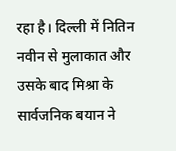रहा है। दिल्ली में नितिन नवीन से मुलाकात और उसके बाद मिश्रा के सार्वजनिक बयान ने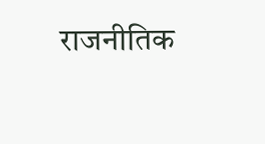राजनीतिक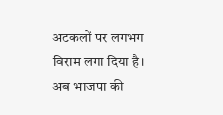अटकलों पर लगभग विराम लगा दिया है। अब भाजपा की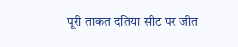पूरी ताकत दतिया सीट पर जीत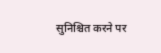सुनिश्चित करने पर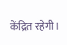केंद्रित रहेगी।